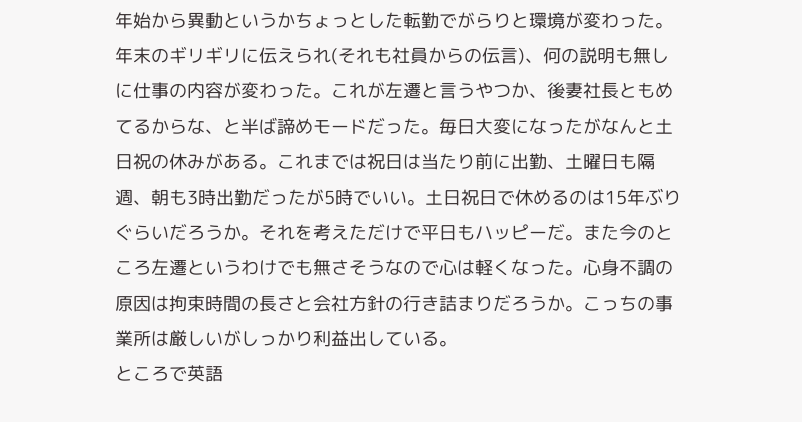年始から異動というかちょっとした転勤でがらりと環境が変わった。年末のギリギリに伝えられ(それも社員からの伝言)、何の説明も無しに仕事の内容が変わった。これが左遷と言うやつか、後妻社長ともめてるからな、と半ば諦めモードだった。毎日大変になったがなんと土日祝の休みがある。これまでは祝日は当たり前に出勤、土曜日も隔週、朝も3時出勤だったが5時でいい。土日祝日で休めるのは15年ぶりぐらいだろうか。それを考えただけで平日もハッピーだ。また今のところ左遷というわけでも無さそうなので心は軽くなった。心身不調の原因は拘束時間の長さと会社方針の行き詰まりだろうか。こっちの事業所は厳しいがしっかり利益出している。
ところで英語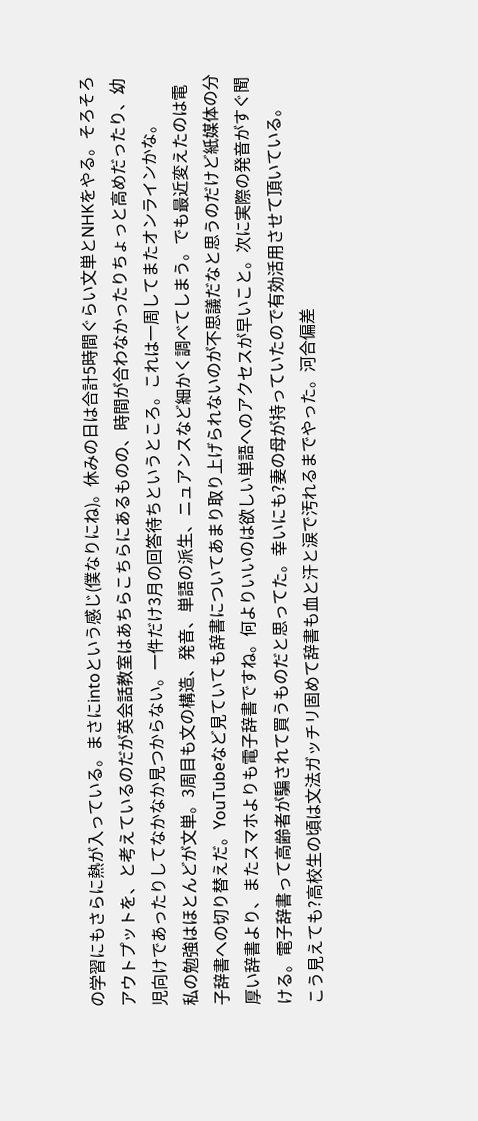の学習にもさらに熱が入っている。まさにintoという感じ(僕なりにね)。休みの日は合計5時間ぐらい文単とNHKをやる。そろそろアウトプットを、と考えているのだが英会話教室はあちらこちらにあるものの、時間が合わなかったりちょっと高めだったり、幼児向けであったりしてなかなか見つからない。一件だけ3月の回答待ちというところ。これは一周してまたオンラインかな。
私の勉強はほとんどが文単。3周目も文の構造、発音、単語の派生、ニュアンスなど細かく調べてしまう。でも最近変えたのは電子辞書への切り替えだ。YouTubeなど見ていても辞書についてあまり取り上げられないのが不思議だなと思うのだけど紙媒体の分厚い辞書より、またスマホよりも電子辞書ですね。何よりいいのは欲しい単語へのアクセスが早いこと。次に実際の発音がすぐ聞ける。電子辞書って高齢者が騙されて買うものだと思ってた。幸いにも?妻の母が持っていたので有効活用させて頂いている。
こう見えても?高校生の頃は文法ガッチリ固めて辞書も血と汗と涙で汚れるまでやった。河合偏差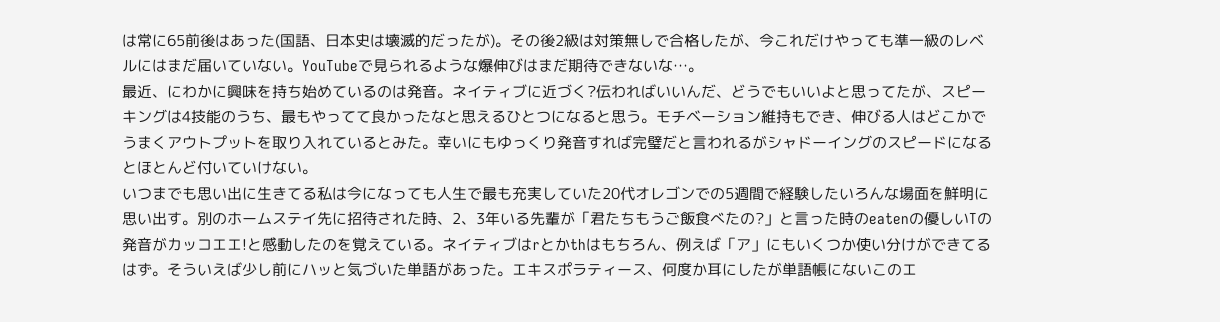は常に65前後はあった(国語、日本史は壊滅的だったが)。その後2級は対策無しで合格したが、今これだけやっても準一級のレベルにはまだ届いていない。YouTubeで見られるような爆伸びはまだ期待できないな…。
最近、にわかに興味を持ち始めているのは発音。ネイティブに近づく?伝わればいいんだ、どうでもいいよと思ってたが、スピーキングは4技能のうち、最もやってて良かったなと思えるひとつになると思う。モチベーション維持もでき、伸びる人はどこかでうまくアウトプットを取り入れているとみた。幸いにもゆっくり発音すれば完璧だと言われるがシャドーイングのスピードになるとほとんど付いていけない。
いつまでも思い出に生きてる私は今になっても人生で最も充実していた20代オレゴンでの5週間で経験したいろんな場面を鮮明に思い出す。別のホームステイ先に招待された時、2、3年いる先輩が「君たちもうご飯食べたの?」と言った時のeatenの優しいTの発音がカッコエエ!と感動したのを覚えている。ネイティブはrとかthはもちろん、例えば「ア」にもいくつか使い分けができてるはず。そういえば少し前にハッと気づいた単語があった。エキスポラティース、何度か耳にしたが単語帳にないこのエ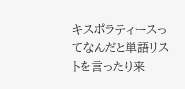キスポラティースってなんだと単語リストを言ったり来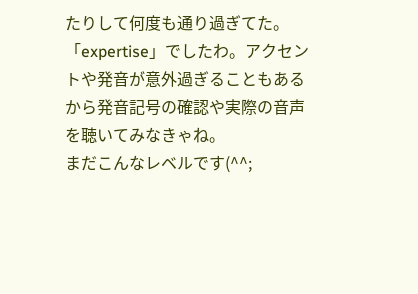たりして何度も通り過ぎてた。「expertise」でしたわ。アクセントや発音が意外過ぎることもあるから発音記号の確認や実際の音声を聴いてみなきゃね。
まだこんなレベルです(^^;